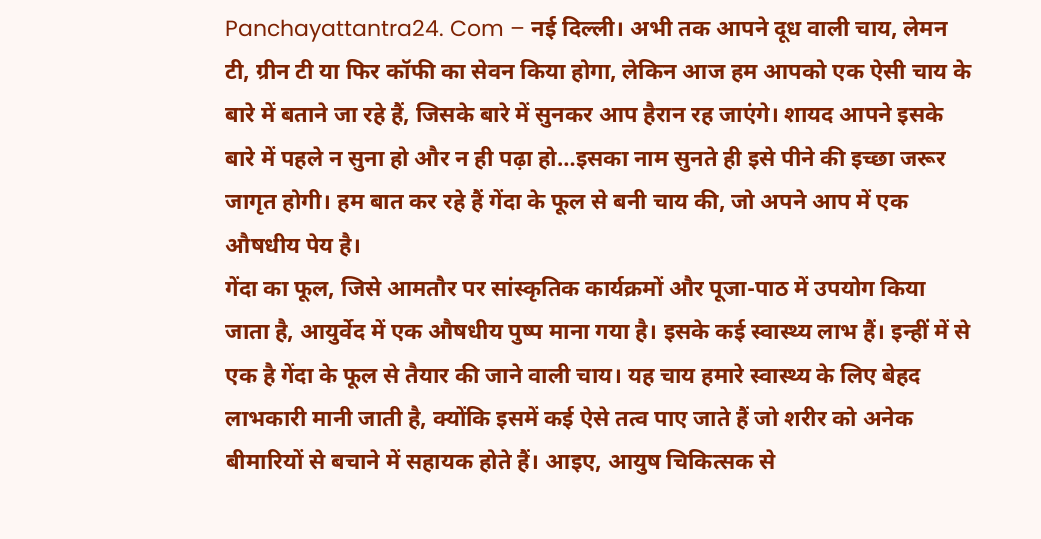Panchayattantra24. Com – नई दिल्ली। अभी तक आपने दूध वाली चाय, लेमन टी, ग्रीन टी या फिर कॉफी का सेवन किया होगा, लेकिन आज हम आपको एक ऐसी चाय के बारे में बताने जा रहे हैं, जिसके बारे में सुनकर आप हैरान रह जाएंगे। शायद आपने इसके बारे में पहले न सुना हो और न ही पढ़ा हो…इसका नाम सुनते ही इसे पीने की इच्छा जरूर जागृत होगी। हम बात कर रहे हैं गेंदा के फूल से बनी चाय की, जो अपने आप में एक औषधीय पेय है।
गेंदा का फूल, जिसे आमतौर पर सांस्कृतिक कार्यक्रमों और पूजा-पाठ में उपयोग किया जाता है, आयुर्वेद में एक औषधीय पुष्प माना गया है। इसके कई स्वास्थ्य लाभ हैं। इन्हीं में से एक है गेंदा के फूल से तैयार की जाने वाली चाय। यह चाय हमारे स्वास्थ्य के लिए बेहद लाभकारी मानी जाती है, क्योंकि इसमें कई ऐसे तत्व पाए जाते हैं जो शरीर को अनेक बीमारियों से बचाने में सहायक होते हैं। आइए, आयुष चिकित्सक से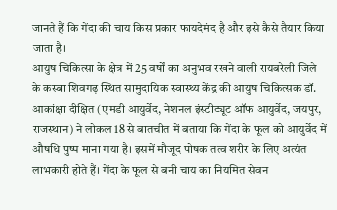जानते हैं कि गेंदा की चाय किस प्रकार फायदेमंद है और इसे कैसे तैयार किया जाता है।
आयुष चिकित्सा के क्षेत्र में 25 वर्षों का अनुभव रखने वाली रायबरेली जिले के कस्बा शिवगढ़ स्थित सामुदायिक स्वास्थ्य केंद्र की आयुष चिकित्सक डॉ. आकांक्षा दीक्षित (एमडी आयुर्वेद, नेशनल इंस्टीट्यूट ऑफ आयुर्वेद, जयपुर, राजस्थान) ने लोकल 18 से बातचीत में बताया कि गेंदा के फूल को आयुर्वेद में औषधि पुष्प माना गया है। इसमें मौजूद पोषक तत्व शरीर के लिए अत्यंत लाभकारी होते हैं। गेंदा के फूल से बनी चाय का नियमित सेवन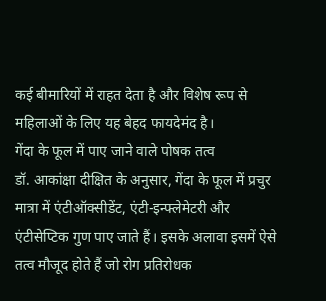कई बीमारियों में राहत देता है और विशेष रूप से महिलाओं के लिए यह बेहद फायदेमंद है।
गेंदा के फूल में पाए जाने वाले पोषक तत्व
डॉ. आकांक्षा दीक्षित के अनुसार, गेंदा के फूल में प्रचुर मात्रा में एंटीऑक्सीडेंट, एंटी-इन्फ्लेमेटरी और एंटीसेप्टिक गुण पाए जाते हैं। इसके अलावा इसमें ऐसे तत्व मौजूद होते हैं जो रोग प्रतिरोधक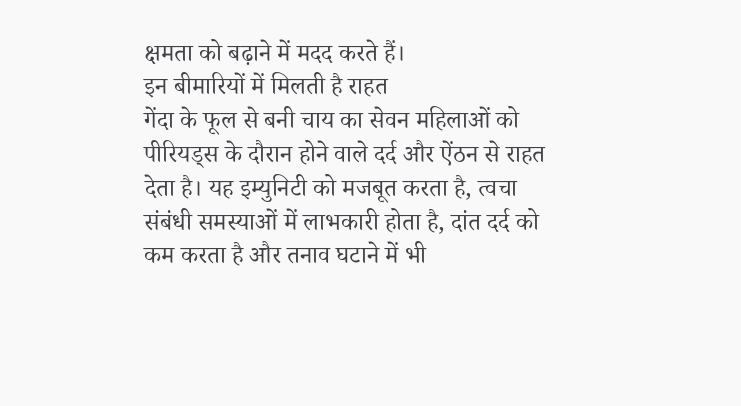क्षमता को बढ़ाने में मदद करते हैं।
इन बीमारियों में मिलती है राहत
गेंदा के फूल से बनी चाय का सेवन महिलाओं को पीरियड्स के दौरान होने वाले दर्द और ऐंठन से राहत देता है। यह इम्युनिटी को मजबूत करता है, त्वचा संबंधी समस्याओं में लाभकारी होता है, दांत दर्द को कम करता है और तनाव घटाने में भी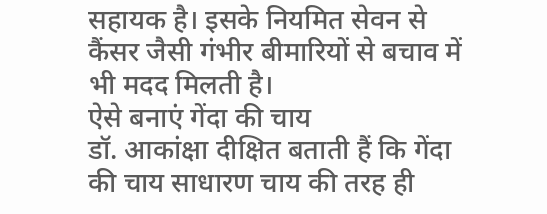सहायक है। इसके नियमित सेवन से कैंसर जैसी गंभीर बीमारियों से बचाव में भी मदद मिलती है।
ऐसे बनाएं गेंदा की चाय
डॉ. आकांक्षा दीक्षित बताती हैं कि गेंदा की चाय साधारण चाय की तरह ही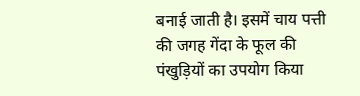बनाई जाती है। इसमें चाय पत्ती की जगह गेंदा के फूल की पंखुड़ियों का उपयोग किया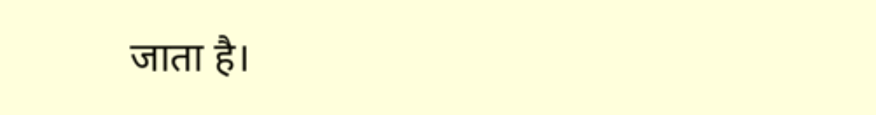जाता है।